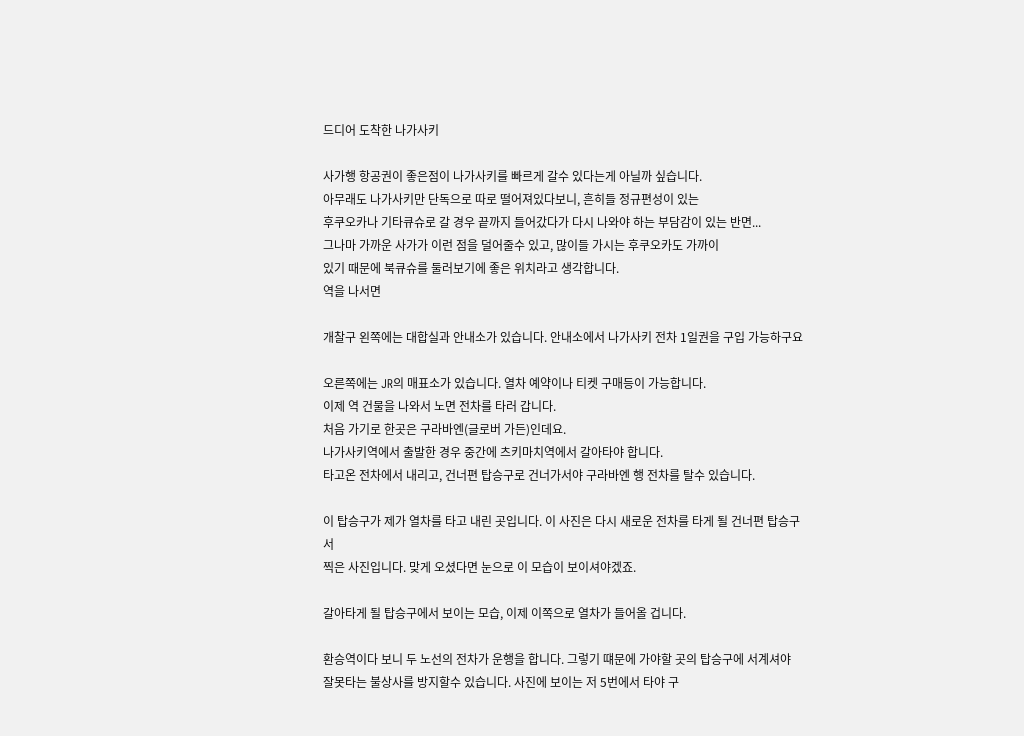드디어 도착한 나가사키

사가행 항공권이 좋은점이 나가사키를 빠르게 갈수 있다는게 아닐까 싶습니다.
아무래도 나가사키만 단독으로 따로 떨어져있다보니, 흔히들 정규편성이 있는
후쿠오카나 기타큐슈로 갈 경우 끝까지 들어갔다가 다시 나와야 하는 부담감이 있는 반면...
그나마 가까운 사가가 이런 점을 덜어줄수 있고, 많이들 가시는 후쿠오카도 가까이
있기 때문에 북큐슈를 둘러보기에 좋은 위치라고 생각합니다.
역을 나서면

개찰구 왼쪽에는 대합실과 안내소가 있습니다. 안내소에서 나가사키 전차 1일권을 구입 가능하구요

오른쪽에는 JR의 매표소가 있습니다. 열차 예약이나 티켓 구매등이 가능합니다.
이제 역 건물을 나와서 노면 전차를 타러 갑니다.
처음 가기로 한곳은 구라바엔(글로버 가든)인데요.
나가사키역에서 출발한 경우 중간에 츠키마치역에서 갈아타야 합니다.
타고온 전차에서 내리고, 건너편 탑승구로 건너가서야 구라바엔 행 전차를 탈수 있습니다.

이 탑승구가 제가 열차를 타고 내린 곳입니다. 이 사진은 다시 새로운 전차를 타게 될 건너편 탑승구서
찍은 사진입니다. 맞게 오셨다면 눈으로 이 모습이 보이셔야겠죠.

갈아타게 될 탑승구에서 보이는 모습, 이제 이쪽으로 열차가 들어올 겁니다.

환승역이다 보니 두 노선의 전차가 운행을 합니다. 그렇기 떄문에 가야할 곳의 탑승구에 서계셔야
잘못타는 불상사를 방지할수 있습니다. 사진에 보이는 저 5번에서 타야 구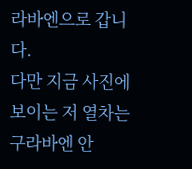라바엔으로 갑니다.
다만 지금 사진에 보이는 저 열차는 구라바엔 안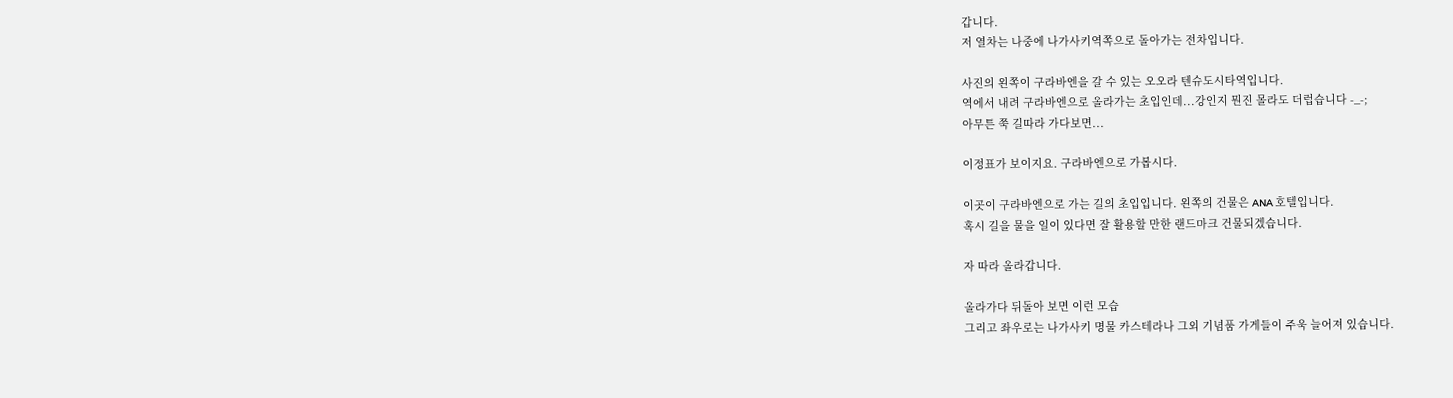갑니다.
저 열차는 나중에 나가사키역쪽으로 돌아가는 전차입니다.

사진의 왼쪽이 구라바엔을 갈 수 있는 오오라 텐슈도시타역입니다.
역에서 내려 구라바엔으로 올라가는 초입인데...강인지 뭔진 몰라도 더럽습니다 -_-;
아무튼 쭉 길따라 가다보면...

이정표가 보이지요. 구라바엔으로 가봅시다.

이곳이 구라바엔으로 가는 길의 초입입니다. 왼쪽의 건물은 ANA 호텔입니다.
혹시 길을 물을 일이 있다면 잘 활용할 만한 랜드마크 건물되겠습니다.

자 따라 올라갑니다.

올라가다 뒤돌아 보면 이런 모습
그리고 좌우로는 나가사키 명물 카스테라나 그외 기념품 가게들이 주욱 늘어져 있습니다.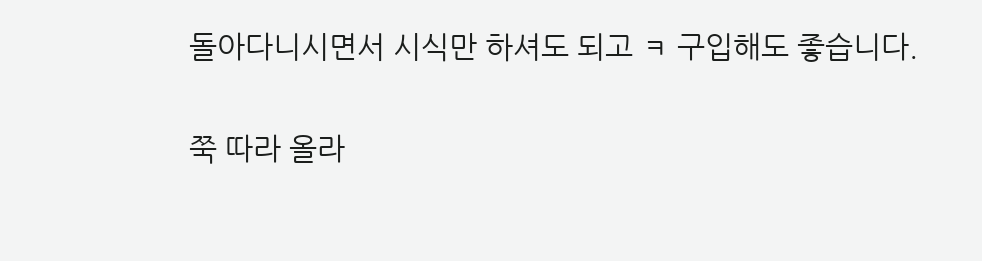돌아다니시면서 시식만 하셔도 되고 ㅋ 구입해도 좋습니다.

쭉 따라 올라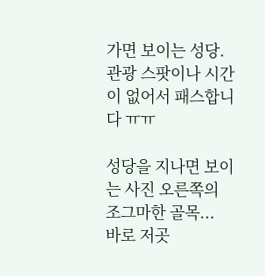가면 보이는 성당.
관광 스팟이나 시간이 없어서 패스합니다 ㅠㅠ

성당을 지나면 보이는 사진 오른쪽의 조그마한 골목...
바로 저곳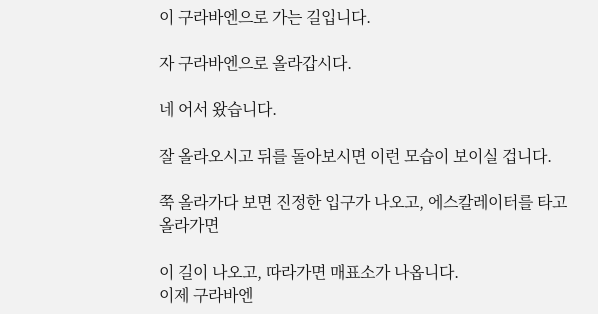이 구라바엔으로 가는 길입니다.

자 구라바엔으로 올라갑시다.

네 어서 왔습니다.

잘 올라오시고 뒤를 돌아보시면 이런 모습이 보이실 겁니다.

쭉 올라가다 보면 진정한 입구가 나오고, 에스칼레이터를 타고 올라가면

이 길이 나오고, 따라가면 매표소가 나옵니다.
이제 구라바엔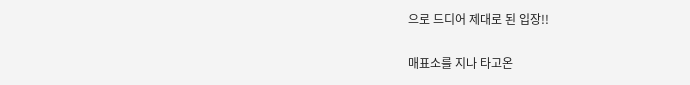으로 드디어 제대로 된 입장!!

매표소를 지나 타고온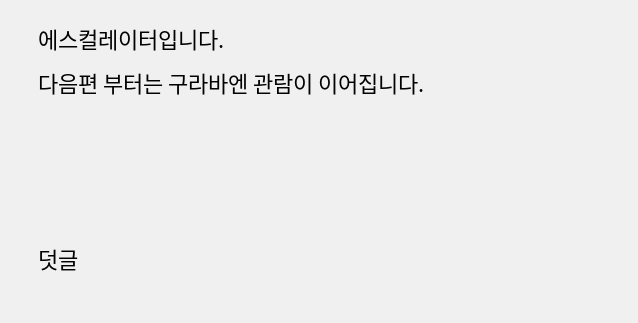에스컬레이터입니다.
다음편 부터는 구라바엔 관람이 이어집니다.



덧글